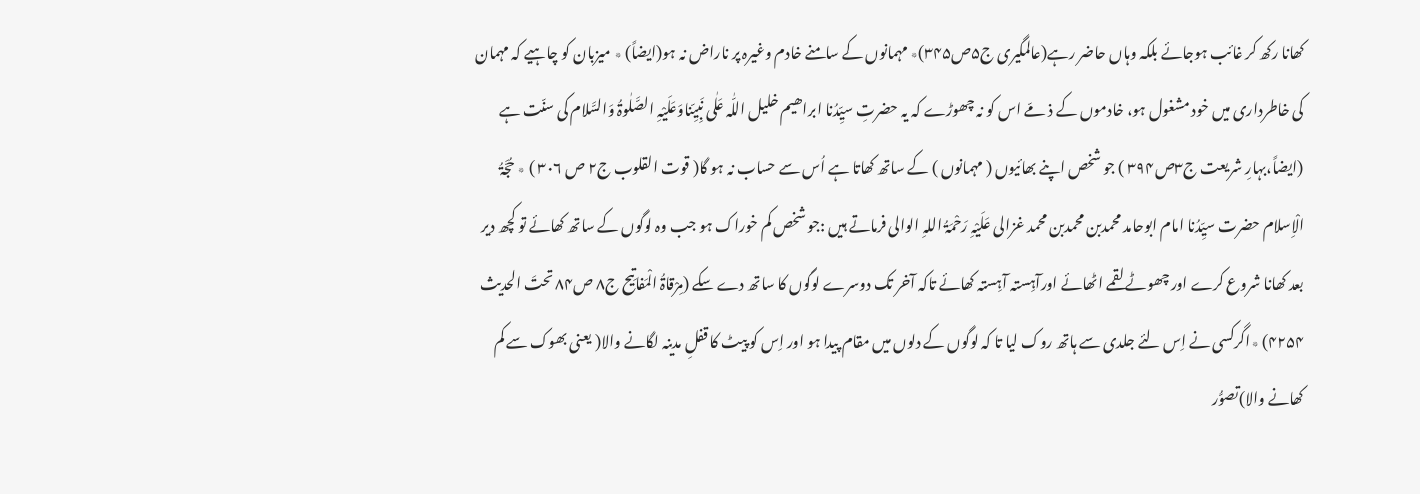کھانا رکھ کر غائب ہوجائے بلکہ وہاں حاضر رہے(عالمگیری ج۵ص۳۴۵)٭ مہمانوں کے سامنے خادم وغیرہ پر ناراض نہ ہو(ایضاً) ٭ میزبان کو چاہیے کہ مہمان کی خاطرداری میں خود مشغول ہو، خادموں کے ذ مّے اس کو نہ چھوڑے کہ یہ حضرتِ سیِّدُنا ابراھیم خلیل اللّٰہ عَلٰی نَبِیِّناوَعَلَیْہِ الصَّلٰوۃُ وَالسَّلام کی سنّت ہے (ایضاً،بہارِ شریعت ج۳ص۳۹۴ ) جو شخص اپنے بھائیوں ( مہمانوں ) کے ساتھ کھاتا ہے اُس سے حساب نہ ہو گا( قوت القلوب ج۲ ص ۳۰۶ ) ٭ حُجَّۃُ الْاِسلام حضرت سیِّدُنا امام ابوحامد محمدبن محمدبن محمد غزالی عَلَیْہِ رَحْمَۃُ اللہِ الوالی فرماتے ہیں :جو شخص کم خوراک ہو جب وہ لوگوں کے ساتھ کھائے تو کچھ دیر بعد کھانا شروع کرے اور چھوٹے لقمے اٹھائے اورآہِستہ آہِستہ کھائے تاکہ آخر تک دوسرے لوگوں کا ساتھ دے سکے (مِرْقاۃُ الْمَفاتِیح ج۸ ص۸۴ تحتَ الحدیث ۴۲۵۴) ٭اگرکسی نے اِس لئے جلدی سے ہاتھ روک لیا تا کہ لوگوں کے دلوں میں مقام پیدا ہو اور اِس کو پیٹ کا قفلِ مدینہ لگانے والا( یعنی بھوک سے کم کھانے والا)تصوُّر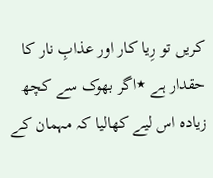کریں تو رِیا کار اور عذابِ نار کا حقدار ہے ٭اگر بھوک سے کچھ زیادہ اس لیے کھالیا کہ مہمان کے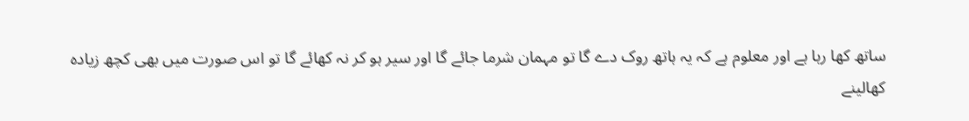ساتھ کھا رہا ہے اور معلوم ہے کہ یہ ہاتھ روک دے گا تو مہمان شرما جائے گا اور سیر ہو کر نہ کھائے گا تو اس صورت میں بھی کچھ زیادہ کھالینے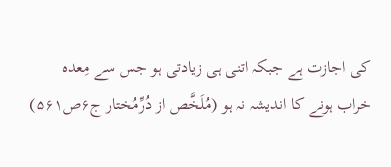کی اجازت ہے جبکہ اتنی ہی زیادتی ہو جس سے مِعدہ خراب ہونے کا اندیشہ نہ ہو (مُلَخَّص از دُرِّمُختار ج۶ص۵۶۱)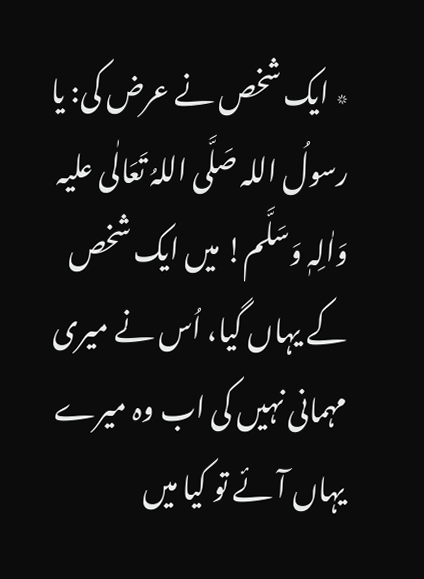٭ ایک شخص نے عرض کی: یا رسولُ اللہ صَلَّی اللہُ تَعَالٰی علیہ وَاٰلِہٖ وَسَلَّم! میں ایک شخص کے یہاں گیا، اُس نے میری مہمانی نہیں کی اب وہ میرے یہاں آئے تو کیا میں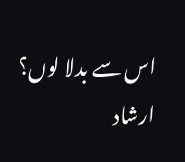اس سے بدلا لوں؟ ارشاد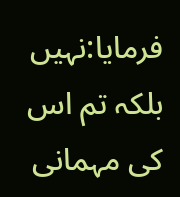فرمایا:نہیں بلکہ تم اس کی مہمانی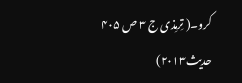کرو۔( تِرمِذی ج ۳ ص ۴۰۵ حدیث۲۰۱۳)